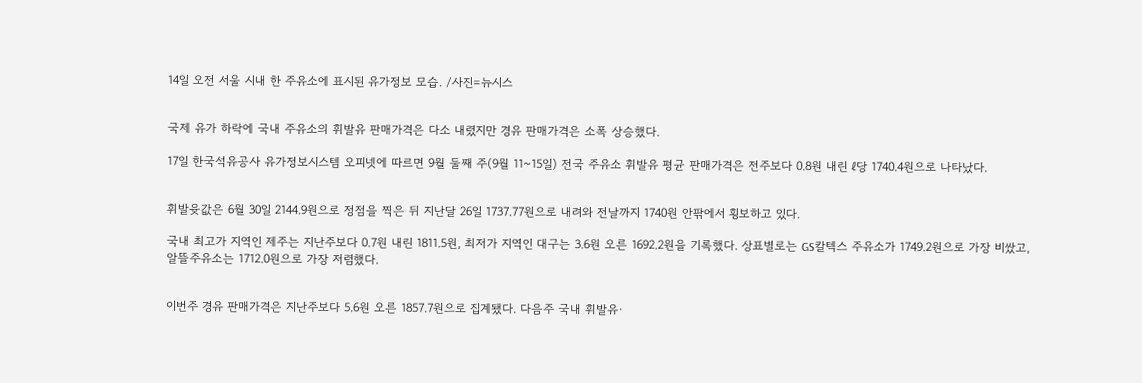14일 오전 서울 시내 한 주유소에 표시된 유가정보 모습. /사진=뉴시스


국제 유가 하락에 국내 주유소의 휘발유 판매가격은 다소 내렸지만 경유 판매가격은 소폭 상승했다.

17일 한국석유공사 유가정보시스템 오피넷에 따르면 9월 둘째 주(9월 11~15일) 전국 주유소 휘발유 평균 판매가격은 전주보다 0.8원 내린 ℓ당 1740.4원으로 나타났다.


휘발윳값은 6월 30일 2144.9원으로 정점을 찍은 뒤 지난달 26일 1737.77원으로 내려와 전날까지 1740원 안팎에서 횡보하고 있다.

국내 최고가 지역인 제주는 지난주보다 0.7원 내린 1811.5원, 최저가 지역인 대구는 3.6원 오른 1692.2원을 기록했다. 상표별로는 GS칼텍스 주유소가 1749.2원으로 가장 비쌌고, 알뜰주유소는 1712.0원으로 가장 저렴했다.


이번주 경유 판매가격은 지난주보다 5.6원 오른 1857.7원으로 집계됐다. 다음주 국내 휘발유·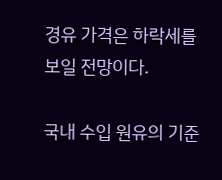경유 가격은 하락세를 보일 전망이다.

국내 수입 원유의 기준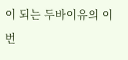이 되는 두바이유의 이번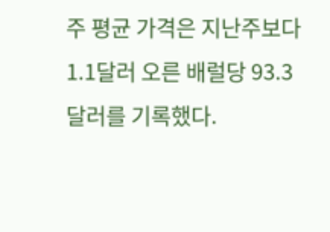주 평균 가격은 지난주보다 1.1달러 오른 배럴당 93.3달러를 기록했다.